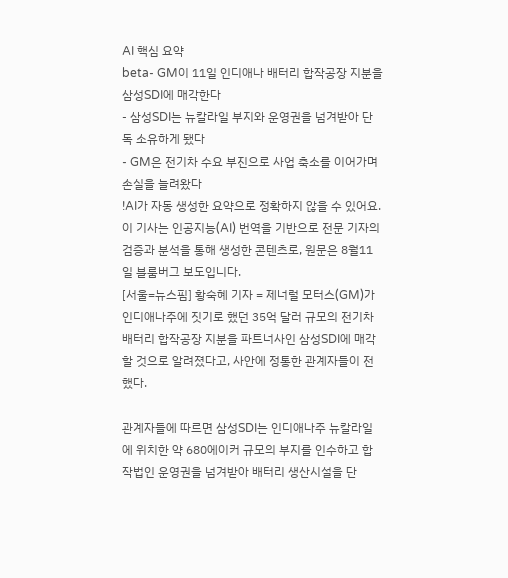AI 핵심 요약
beta- GM이 11일 인디애나 배터리 합작공장 지분을 삼성SDI에 매각한다
- 삼성SDI는 뉴칼라일 부지와 운영권을 넘겨받아 단독 소유하게 됐다
- GM은 전기차 수요 부진으로 사업 축소를 이어가며 손실을 늘려왔다
!AI가 자동 생성한 요약으로 정확하지 않을 수 있어요.
이 기사는 인공지능(AI) 번역을 기반으로 전문 기자의 검증과 분석을 통해 생성한 콘텐츠로, 원문은 8월11일 블룸버그 보도입니다.
[서울=뉴스핌] 황숙혜 기자 = 제너럴 모터스(GM)가 인디애나주에 짓기로 했던 35억 달러 규모의 전기차 배터리 합작공장 지분을 파트너사인 삼성SDI에 매각할 것으로 알려졌다고, 사안에 정통한 관계자들이 전했다.

관계자들에 따르면 삼성SDI는 인디애나주 뉴칼라일에 위치한 약 680에이커 규모의 부지를 인수하고 합작법인 운영권을 넘겨받아 배터리 생산시설을 단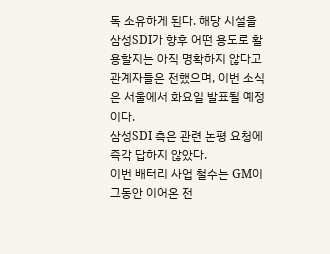독 소유하게 된다. 해당 시설을 삼성SDI가 향후 어떤 용도로 활용할지는 아직 명확하지 않다고 관계자들은 전했으며, 이번 소식은 서울에서 화요일 발표될 예정이다.
삼성SDI 측은 관련 논평 요청에 즉각 답하지 않았다.
이번 배터리 사업 철수는 GM이 그동안 이어온 전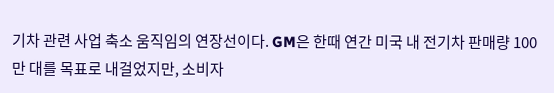기차 관련 사업 축소 움직임의 연장선이다. GM은 한때 연간 미국 내 전기차 판매량 100만 대를 목표로 내걸었지만, 소비자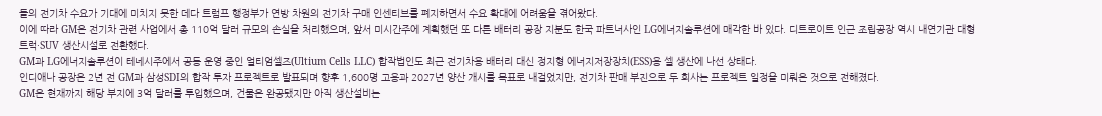들의 전기차 수요가 기대에 미치지 못한 데다 트럼프 행정부가 연방 차원의 전기차 구매 인센티브를 폐지하면서 수요 확대에 어려움을 겪어왔다.
이에 따라 GM은 전기차 관련 사업에서 총 110억 달러 규모의 손실을 처리했으며, 앞서 미시간주에 계획했던 또 다른 배터리 공장 지분도 한국 파트너사인 LG에너지솔루션에 매각한 바 있다. 디트로이트 인근 조립공장 역시 내연기관 대형 트럭·SUV 생산시설로 전환했다.
GM과 LG에너지솔루션이 테네시주에서 공동 운영 중인 얼티엄셀즈(Ultium Cells LLC) 합작법인도 최근 전기차용 배터리 대신 정지형 에너지저장장치(ESS)용 셀 생산에 나선 상태다.
인디애나 공장은 2년 전 GM과 삼성SDI의 합작 투자 프로젝트로 발표되며 향후 1,600명 고용과 2027년 양산 개시를 목표로 내걸었지만, 전기차 판매 부진으로 두 회사는 프로젝트 일정을 미뤄온 것으로 전해졌다.
GM은 현재까지 해당 부지에 3억 달러를 투입했으며, 건물은 완공됐지만 아직 생산설비는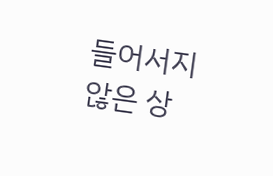들어서지 않은 상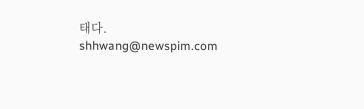태다.
shhwang@newspim.com